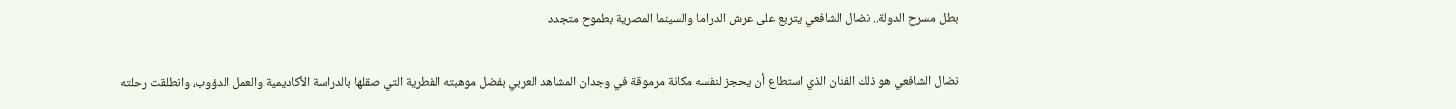بطل مسرح الدولة.. نضال الشافعي يتربع على عرش الدراما والسينما المصرية بطموح متجدد

نضال الشافعي هو ذلك الفنان الذي استطاع أن يحجز لنفسه مكانة مرموقة في وجدان المشاهد العربي بفضل موهبته الفطرية التي صقلها بالدراسة الأكاديمية والعمل الدؤوب، وانطلقت رحلته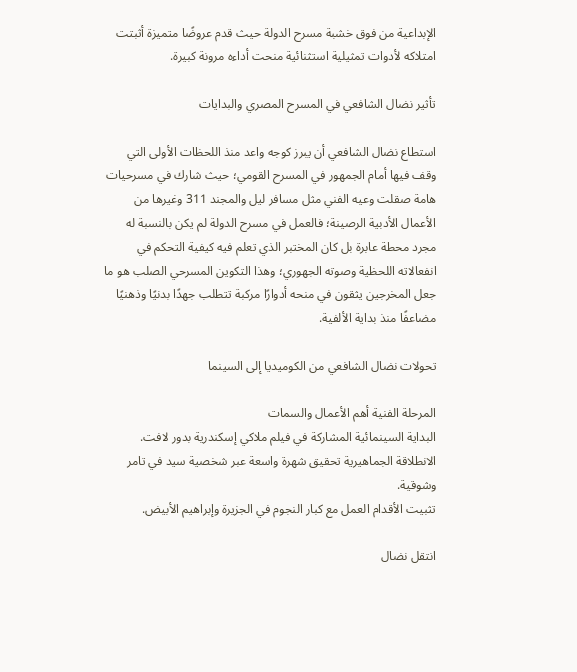الإبداعية من فوق خشبة مسرح الدولة حيث قدم عروضًا متميزة أثبتت امتلاكه لأدوات تمثيلية استثنائية منحت أداءه مرونة كبيرة.

تأثير نضال الشافعي في المسرح المصري والبدايات

استطاع نضال الشافعي أن يبرز كوجه واعد منذ اللحظات الأولى التي وقف فيها أمام الجمهور في المسرح القومي؛ حيث شارك في مسرحيات هامة صقلت وعيه الفني مثل مسافر ليل والمجند 311 وغيرها من الأعمال الأدبية الرصينة؛ فالعمل في مسرح الدولة لم يكن بالنسبة له مجرد محطة عابرة بل كان المختبر الذي تعلم فيه كيفية التحكم في انفعالاته اللحظية وصوته الجهوري؛ وهذا التكوين المسرحي الصلب هو ما جعل المخرجين يثقون في منحه أدوارًا مركبة تتطلب جهدًا بدنيًا وذهنيًا مضاعفًا منذ بداية الألفية.

تحولات نضال الشافعي من الكوميديا إلى السينما

المرحلة الفنية أهم الأعمال والسمات
البداية السينمائية المشاركة في فيلم ملاكي إسكندرية بدور لافت.
الانطلاقة الجماهيرية تحقيق شهرة واسعة عبر شخصية سيد في تامر وشوقية.
تثبيت الأقدام العمل مع كبار النجوم في الجزيرة وإبراهيم الأبيض.

انتقل نضال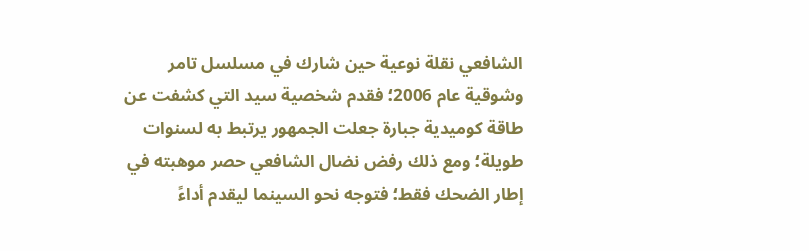الشافعي نقلة نوعية حين شارك في مسلسل تامر وشوقية عام 2006؛ فقدم شخصية سيد التي كشفت عن طاقة كوميدية جبارة جعلت الجمهور يرتبط به لسنوات طويلة؛ ومع ذلك رفض نضال الشافعي حصر موهبته في إطار الضحك فقط؛ فتوجه نحو السينما ليقدم أداءً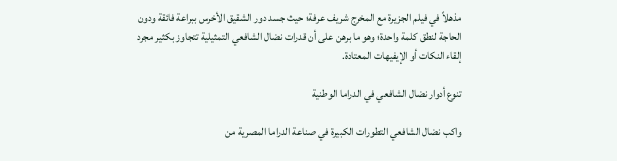مذهلاً في فيلم الجزيرة مع المخرج شريف عرفة؛ حيث جسد دور الشقيق الأخرس ببراعة فائقة ودون الحاجة لنطق كلمة واحدة؛ وهو ما برهن على أن قدرات نضال الشافعي التمثيلية تتجاوز بكثير مجرد إلقاء النكات أو الإيفيهات المعتادة.

تنوع أدوار نضال الشافعي في الدراما الوطنية

واكب نضال الشافعي التطورات الكبيرة في صناعة الدراما المصرية من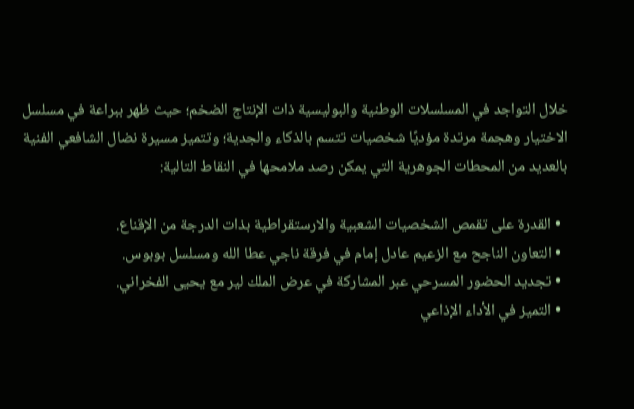خلال التواجد في المسلسلات الوطنية والبوليسية ذات الإنتاج الضخم؛ حيث ظهر ببراعة في مسلسل الاختيار وهجمة مرتدة مؤديًا شخصيات تتسم بالذكاء والجدية؛ وتتميز مسيرة نضال الشافعي الفنية بالعديد من المحطات الجوهرية التي يمكن رصد ملامحها في النقاط التالية:

  • القدرة على تقمص الشخصيات الشعبية والارستقراطية بذات الدرجة من الإقناع.
  • التعاون الناجح مع الزعيم عادل إمام في فرقة ناجي عطا الله ومسلسل بوبوس.
  • تجديد الحضور المسرحي عبر المشاركة في عرض الملك لير مع يحيى الفخراني.
  • التميز في الأداء الإذاعي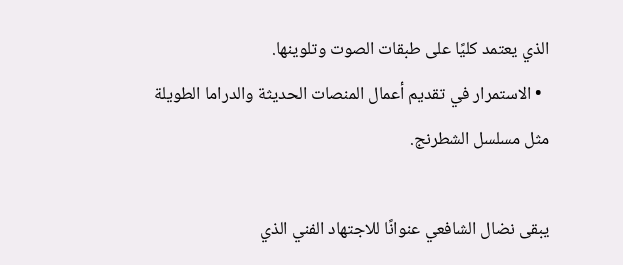الذي يعتمد كليًا على طبقات الصوت وتلوينها.
  • الاستمرار في تقديم أعمال المنصات الحديثة والدراما الطويلة مثل مسلسل الشطرنج.

يبقى نضال الشافعي عنوانًا للاجتهاد الفني الذي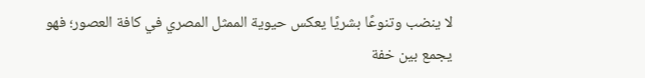لا ينضب وتنوعًا بشريًا يعكس حيوية الممثل المصري في كافة العصور؛ فهو يجمع بين خفة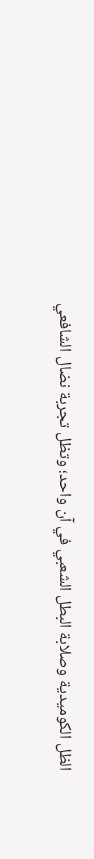الظل الكوميدية وصلابة البطل الشعبي في آن واحد؛ وتظل تجربة نضال الشافعي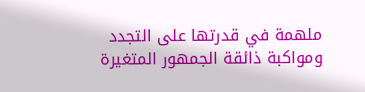ملهمة في قدرتها على التجدد ومواكبة ذائقة الجمهور المتغيرة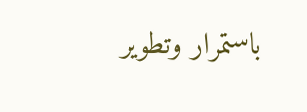باستمرار وتطوير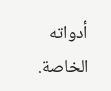أدواته الخاصة.